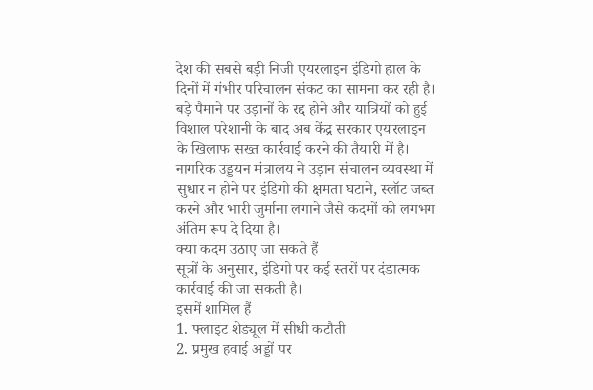देश की सबसे बड़ी निजी एयरलाइन इंडिगो हाल के दिनों में गंभीर परिचालन संकट का सामना कर रही है। बड़े पैमाने पर उड़ानों के रद्द होने और यात्रियों को हुई विशाल परेशानी के बाद अब केंद्र सरकार एयरलाइन के खिलाफ सख्त कार्रवाई करने की तैयारी में है। नागरिक उड्डयन मंत्रालय ने उड़ान संचालन व्यवस्था में सुधार न होने पर इंडिगो की क्षमता घटाने, स्लॉट जब्त करने और भारी जुर्माना लगाने जैसे कदमों को लगभग अंतिम रूप दे दिया है।
क्या कदम उठाए जा सकते हैं
सूत्रों के अनुसार, इंडिगो पर कई स्तरों पर दंडात्मक कार्रवाई की जा सकती है।
इसमें शामिल हैं
1. फ्लाइट शेड्यूल में सीधी कटौती
2. प्रमुख हवाई अड्डों पर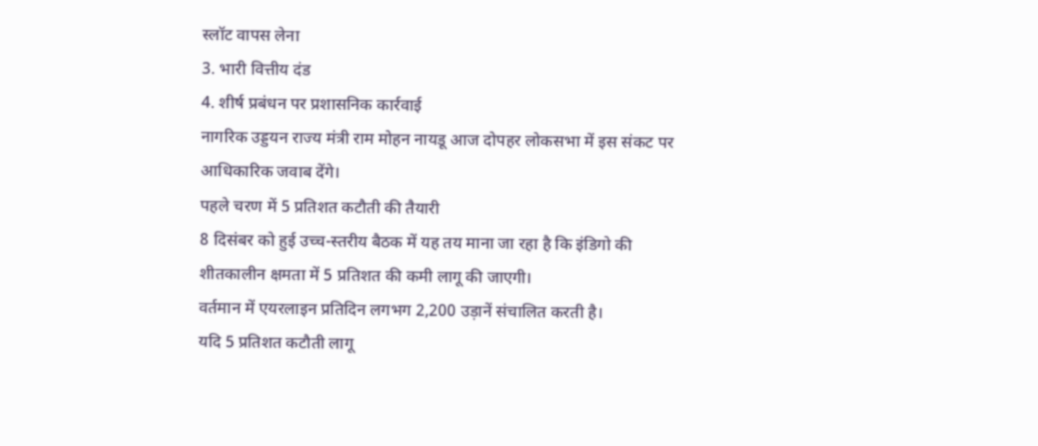स्लॉट वापस लेना
3. भारी वित्तीय दंड
4. शीर्ष प्रबंधन पर प्रशासनिक कार्रवाई
नागरिक उड्डयन राज्य मंत्री राम मोहन नायडू आज दोपहर लोकसभा में इस संकट पर आधिकारिक जवाब देंगे।
पहले चरण में 5 प्रतिशत कटौती की तैयारी
8 दिसंबर को हुई उच्च-स्तरीय बैठक में यह तय माना जा रहा है कि इंडिगो की शीतकालीन क्षमता में 5 प्रतिशत की कमी लागू की जाएगी।
वर्तमान में एयरलाइन प्रतिदिन लगभग 2,200 उड़ानें संचालित करती है।
यदि 5 प्रतिशत कटौती लागू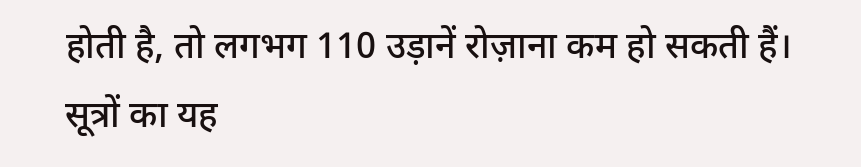होती है, तो लगभग 110 उड़ानें रोज़ाना कम हो सकती हैं।
सूत्रों का यह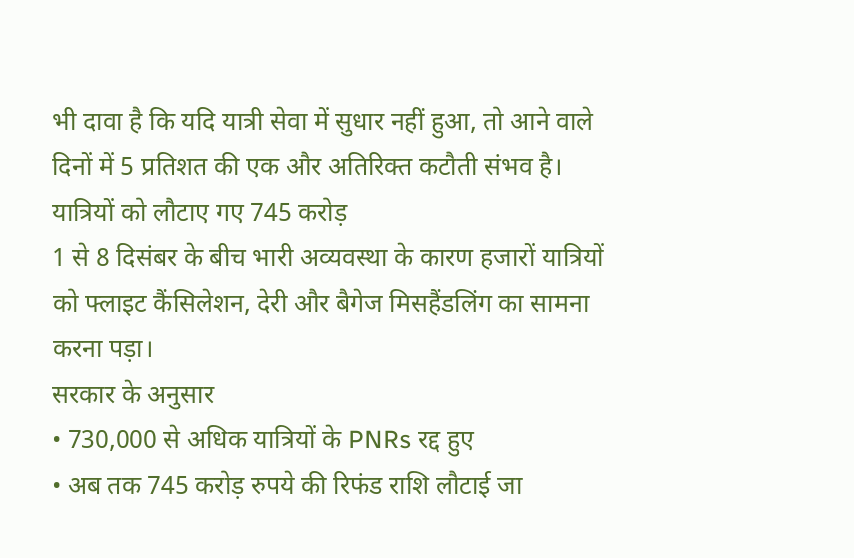भी दावा है कि यदि यात्री सेवा में सुधार नहीं हुआ, तो आने वाले दिनों में 5 प्रतिशत की एक और अतिरिक्त कटौती संभव है।
यात्रियों को लौटाए गए 745 करोड़
1 से 8 दिसंबर के बीच भारी अव्यवस्था के कारण हजारों यात्रियों को फ्लाइट कैंसिलेशन, देरी और बैगेज मिसहैंडलिंग का सामना करना पड़ा।
सरकार के अनुसार
• 730,000 से अधिक यात्रियों के PNRs रद्द हुए
• अब तक 745 करोड़ रुपये की रिफंड राशि लौटाई जा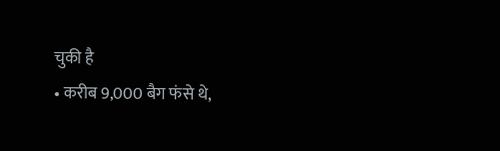चुकी है
• करीब 9,000 बैग फंसे थे,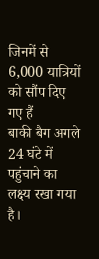जिनमें से 6,000 यात्रियों को सौंप दिए गए हैं
बाकी बैग अगले 24 घंटे में पहुंचाने का लक्ष्य रखा गया है।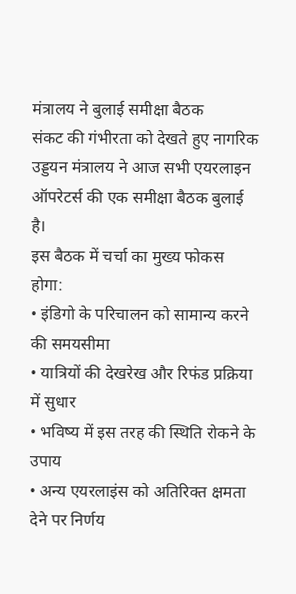मंत्रालय ने बुलाई समीक्षा बैठक
संकट की गंभीरता को देखते हुए नागरिक उड्डयन मंत्रालय ने आज सभी एयरलाइन ऑपरेटर्स की एक समीक्षा बैठक बुलाई है।
इस बैठक में चर्चा का मुख्य फोकस होगा:
• इंडिगो के परिचालन को सामान्य करने की समयसीमा
• यात्रियों की देखरेख और रिफंड प्रक्रिया में सुधार
• भविष्य में इस तरह की स्थिति रोकने के उपाय
• अन्य एयरलाइंस को अतिरिक्त क्षमता देने पर निर्णय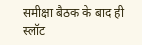समीक्षा बैठक के बाद ही स्लॉट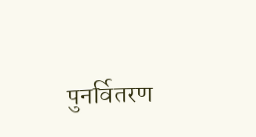पुनर्वितरण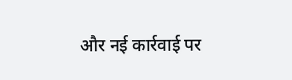और नई कार्रवाई पर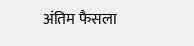अंतिम फैसला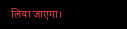लिया जाएगा।